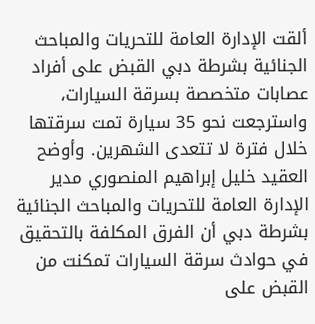ألقت الإدارة العامة للتحريات والمباحث الجنائية بشرطة دبي القبض على أفراد عصابات متخصصة بسرقة السيارات، واسترجعت نحو 35 سيارة تمت سرقتها خلال فترة لا تتعدى الشهرين. وأوضح العقيد خليل إبراهيم المنصوري مدير الإدارة العامة للتحريات والمباحث الجنائية بشرطة دبي أن الفرق المكلفة بالتحقيق في حوادث سرقة السيارات تمكنت من القبض على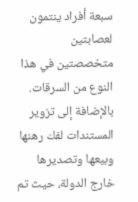سبعة أفراد ينتمون لعصابتين متخصصتين في هذا النوع من السرقات.
بالإضافة إلى تزوير المستندات لفك رهنها وبيعها وتصديرها خارج الدولة، حيث تم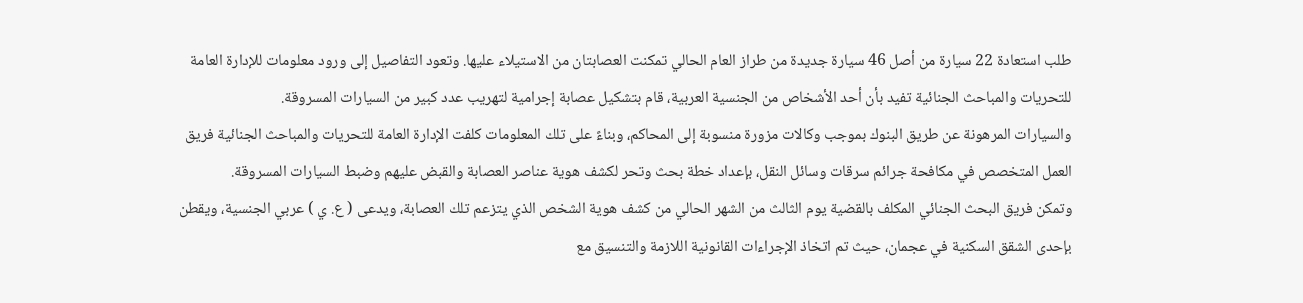طلب استعادة 22 سيارة من أصل 46 سيارة جديدة من طراز العام الحالي تمكنت العصابتان من الاستيلاء عليها. وتعود التفاصيل إلى ورود معلومات للإدارة العامة للتحريات والمباحث الجنائية تفيد بأن أحد الأشخاص من الجنسية العربية، قام بتشكيل عصابة إجرامية لتهريب عدد كبير من السيارات المسروقة.
والسيارات المرهونة عن طريق البنوك بموجب وكالات مزورة منسوبة إلى المحاكم، وبناءً على تلك المعلومات كلفت الإدارة العامة للتحريات والمباحث الجنائية فريق العمل المتخصص في مكافحة جرائم سرقات وسائل النقل، بإعداد خطة بحث وتحر لكشف هوية عناصر العصابة والقبض عليهم وضبط السيارات المسروقة.
وتمكن فريق البحث الجنائي المكلف بالقضية يوم الثالث من الشهر الحالي من كشف هوية الشخص الذي يتزعم تلك العصابة، ويدعى ( ع. ي ) عربي الجنسية، ويقطن بإحدى الشقق السكنية في عجمان، حيث تم اتخاذ الإجراءات القانونية اللازمة والتنسيق مع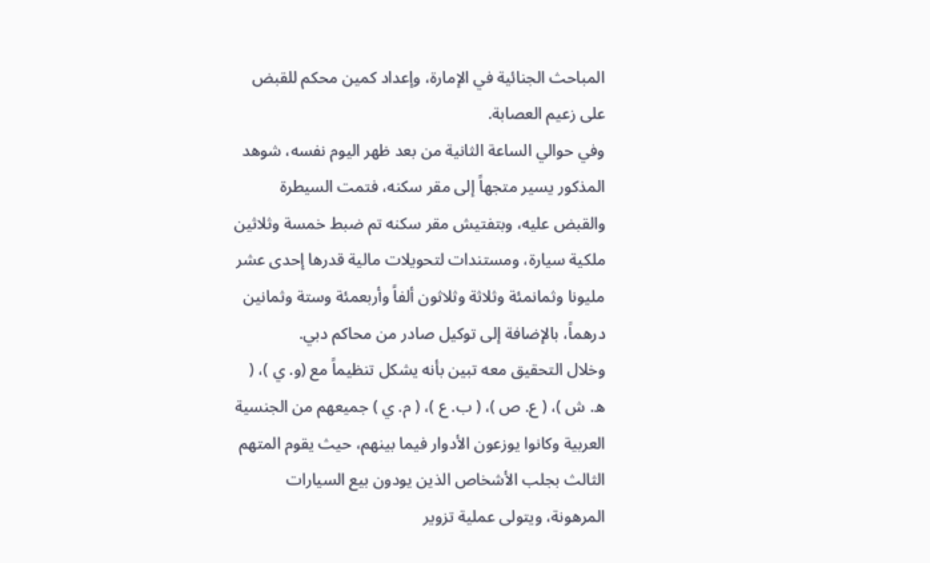المباحث الجنائية في الإمارة، وإعداد كمين محكم للقبض على زعيم العصابة.
وفي حوالي الساعة الثانية من بعد ظهر اليوم نفسه، شوهد المذكور يسير متجهاً إلى مقر سكنه، فتمت السيطرة والقبض عليه، وبتفتيش مقر سكنه تم ضبط خمسة وثلاثين ملكية سيارة، ومستندات لتحويلات مالية قدرها إحدى عشر مليونا وثمانمئة وثلاثة وثلاثون ألفاً وأربعمئة وستة وثمانين درهماً، بالإضافة إلى توكيل صادر من محاكم دبي.
وخلال التحقيق معه تبين بأنه يشكل تنظيماً مع (و. ي )، ( ه. ش )، ( ع. ص )، ( ب. ع )، ( م. ي ) جميعهم من الجنسية العربية وكانوا يوزعون الأدوار فيما بينهم، حيث يقوم المتهم الثالث بجلب الأشخاص الذين يودون بيع السيارات المرهونة، ويتولى عملية تزوير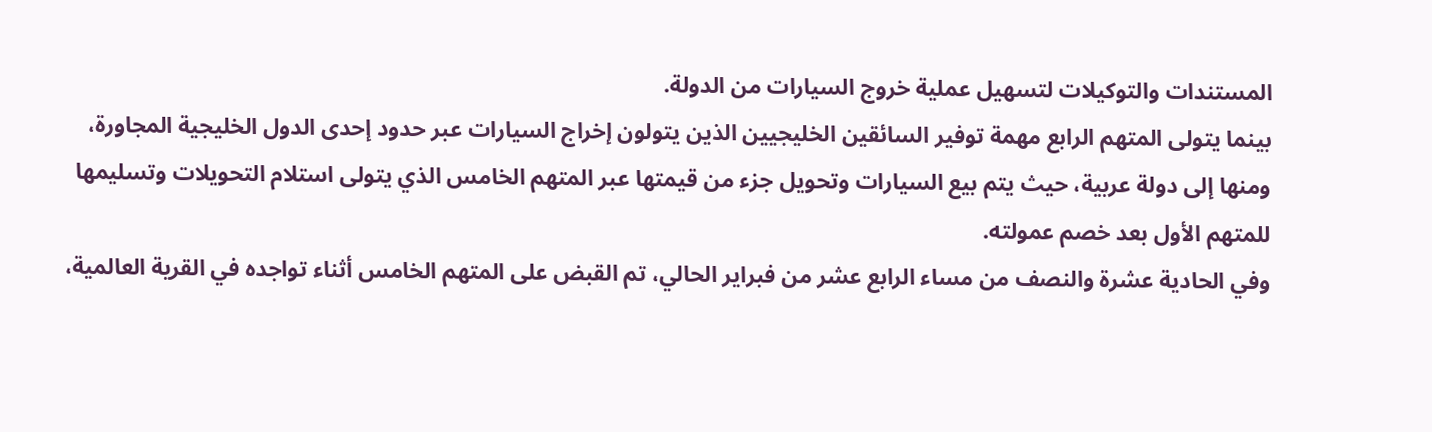المستندات والتوكيلات لتسهيل عملية خروج السيارات من الدولة.
بينما يتولى المتهم الرابع مهمة توفير السائقين الخليجيين الذين يتولون إخراج السيارات عبر حدود إحدى الدول الخليجية المجاورة، ومنها إلى دولة عربية، حيث يتم بيع السيارات وتحويل جزء من قيمتها عبر المتهم الخامس الذي يتولى استلام التحويلات وتسليمها للمتهم الأول بعد خصم عمولته.
وفي الحادية عشرة والنصف من مساء الرابع عشر من فبراير الحالي، تم القبض على المتهم الخامس أثناء تواجده في القرية العالمية،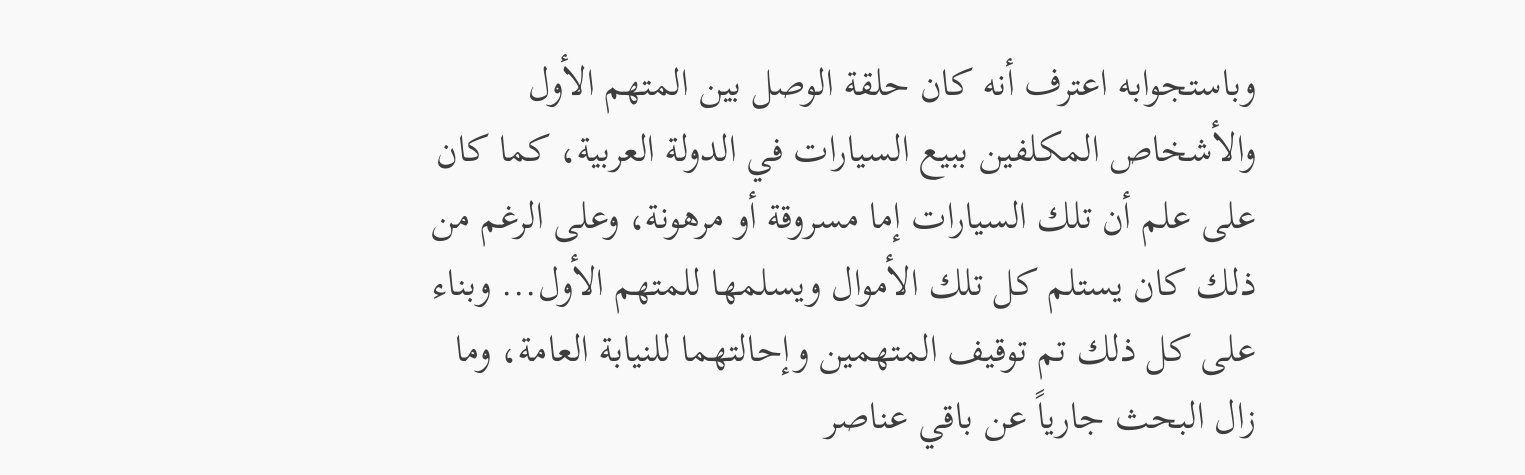وباستجوابه اعترف أنه كان حلقة الوصل بين المتهم الأول والأشخاص المكلفين ببيع السيارات في الدولة العربية، كما كان على علم أن تلك السيارات إما مسروقة أو مرهونة، وعلى الرغم من ذلك كان يستلم كل تلك الأموال ويسلمها للمتهم الأول... وبناء على كل ذلك تم توقيف المتهمين وإحالتهما للنيابة العامة، وما زال البحث جارياً عن باقي عناصر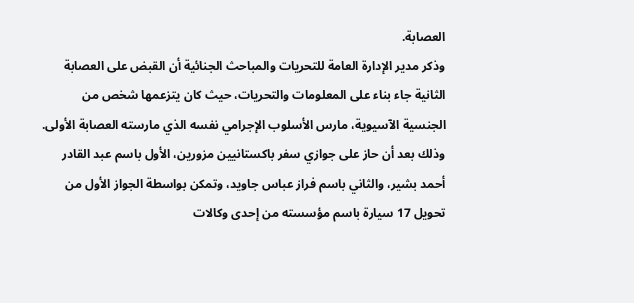العصابة.
وذكر مدير الإدارة العامة للتحريات والمباحث الجنائية أن القبض على العصابة الثانية جاء بناء على المعلومات والتحريات، حيث كان يتزعمها شخص من الجنسية الآسيوية، مارس الأسلوب الإجرامي نفسه الذي مارسته العصابة الأولى.
وذلك بعد أن حاز على جوازي سفر باكستانيين مزورين، الأول باسم عبد القادر أحمد بشير، والثاني باسم فراز عباس جاويد، وتمكن بواسطة الجواز الأول من تحويل 17 سيارة باسم مؤسسته من إحدى وكالات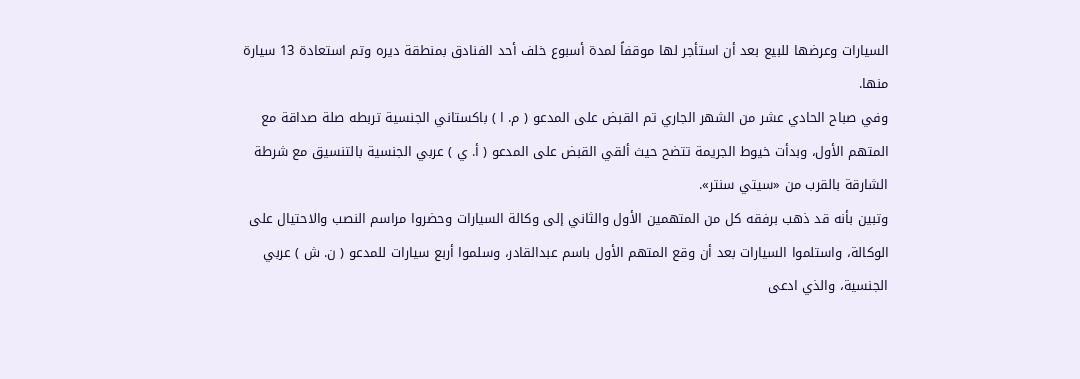السيارات وعرضها للبيع بعد أن استأجر لها موقفاً لمدة أسبوع خلف أحد الفنادق بمنطقة ديره وتم استعادة 13 سيارة منها.
وفي صباح الحادي عشر من الشهر الجاري تم القبض على المدعو ( م. ا ) باكستاني الجنسية تربطه صلة صداقة مع المتهم الأول، وبدأت خيوط الجريمة تتضح حيث ألقي القبض على المدعو ( أ. ي ) عربي الجنسية بالتنسيق مع شرطة الشارقة بالقرب من «سيتي سنتر».
وتبين بأنه قد ذهب برفقه كل من المتهمين الأول والثاني إلى وكالة السيارات وحضروا مراسم النصب والاحتيال على الوكالة، واستلموا السيارات بعد أن وقع المتهم الأول باسم عبدالقادر، وسلموا أربع سيارات للمدعو ( ن. ش ) عربي الجنسية، والذي ادعى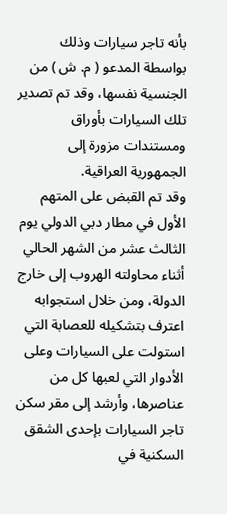بأنه تاجر سيارات وذلك بواسطة المدعو ( م. ش ) من الجنسية نفسها، وقد تم تصدير تلك السيارات بأوراق ومستندات مزورة إلى الجمهورية العراقية.
وقد تم القبض على المتهم الأول في مطار دبي الدولي يوم الثالث عشر من الشهر الحالي أثناء محاولته الهروب إلى خارج الدولة، ومن خلال استجوابه اعترف بتشكيله للعصابة التي استولت على السيارات وعلى الأدوار التي لعبها كل من عناصرها، وأرشد إلى مقر سكن تاجر السيارات بإحدى الشقق السكنية في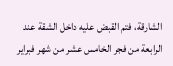الشارقة، فتم القبض عليه داخل الشقة عند الرابعة من فجر الخامس عشر من شهر فبراير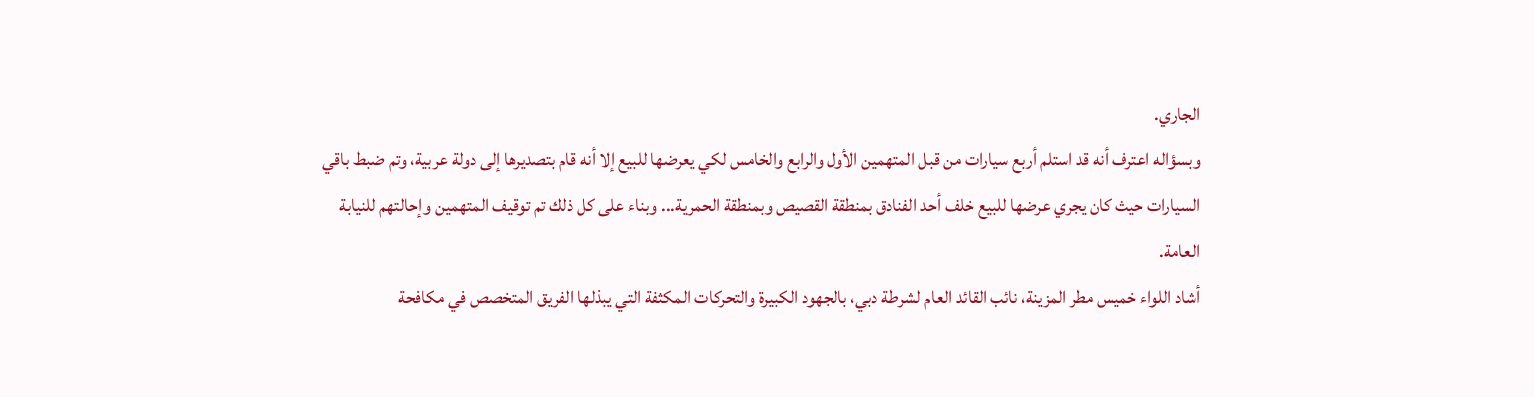الجاري.
وبسؤاله اعترف أنه قد استلم أربع سيارات من قبل المتهمين الأول والرابع والخامس لكي يعرضها للبيع إلا أنه قام بتصديرها إلى دولة عربية، وتم ضبط باقي السيارات حيث كان يجري عرضها للبيع خلف أحد الفنادق بمنطقة القصيص وبمنطقة الحمرية... وبناء على كل ذلك تم توقيف المتهمين وإحالتهم للنيابة العامة.
أشاد اللواء خميس مطر المزينة، نائب القائد العام لشرطة دبي، بالجهود الكبيرة والتحركات المكثفة التي يبذلها الفريق المتخصص في مكافحة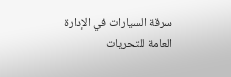سرقة السيارات في الإدارة العامة للتحريات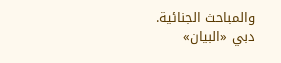والمباحث الجنائية.
دبي «البيان»